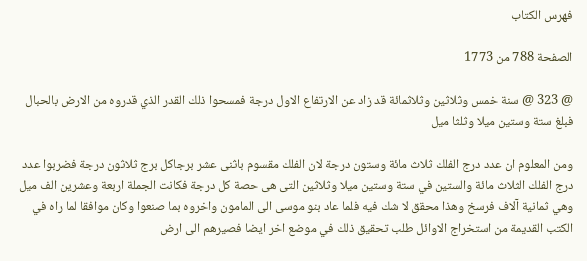فهرس الكتاب

الصفحة 788 من 1773

@ 323 @ سنة خمس وثلاثين وثلاثمائة قد زاد عن الارتفاع الاول درجة فمسحوا ذلك القدر الذي قدروه من الارض بالحبال فبلغ ستة وستين ميلا وثلثا ميل

ومن المعلوم ان عدد درج الفلك ثلاث مائة وستون درجة لان الفلك مقسوم باثنى عشر برجاكل برج ثلاثون درجة فضربوا عدد درج الفلك الثلاث مائة والستين في ستة وستين ميلا وثلاثين التى هى حصة كل درجة فكانت الجملة اربعة وعشرين الف ميل وهي ثمانية آلاف فرسخ وهذا محقق لا شك فيه فلما عاد بنو موسى الى المامون واخروه بما صنعوا وكان موافقا لما راه في الكتب القديمة من استخراج الاوائل طلب تحقيق ذلك في موضع اخر ايضا فصيرهم الى ارض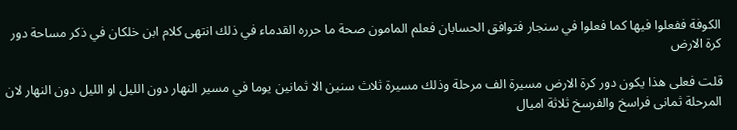الكوفة ففعلوا فيها كما فعلوا في سنجار فتوافق الحسابان فعلم المامون صحة ما حرره القدماء في ذلك انتهى كلام ابن خلكان في ذكر مساحة دور كرة الارض

قلت فعلى هذا يكون دور كرة الارض مسيرة الف مرحلة وذلك مسيرة ثلاث سنين الا ثمانين يوما في مسير النهار دون الليل او الليل دون النهار لان المرحلة ثمانى فراسخ والفرسخ ثلاثة اميال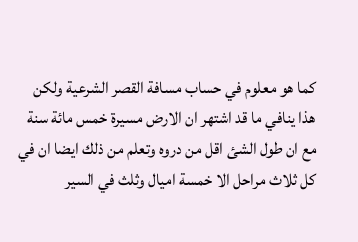كما هو معلوم في حساب مسافة القصر الشرعية ولكن هذا ينافي ما قد اشتهر ان الارض مسيرة خمس مائة سنة مع ان طول الشئ اقل من دروه وتعلم من ذلك ايضا ان في كل ثلاث مراحل الا خمسة اميال وثلث في السير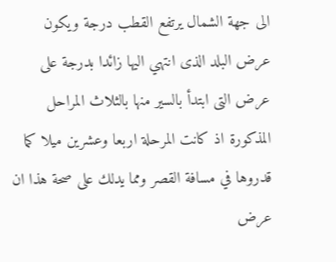الى جهة الشمال يرتفع القطب درجة ويكون عرض البلد الذى انتهي اليها زائدا بدرجة على عرض التى ابتدأ بالسير منها بالثلاث المراحل المذكورة اذ كانت المرحلة اربعا وعشرين ميلا كما قدروها في مسافة القصر ومما يدلك على صحة هذا ان عرض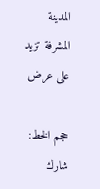المدينة المشرفة تزيد على عرض

حجم الخط:
شارك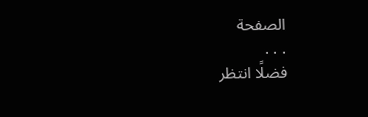الصفحة
. . .
فضلًا انتظر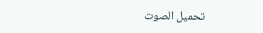تحميل الصوت